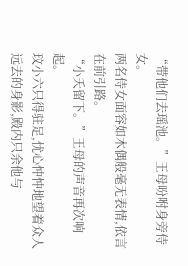“带他们去瑶池。”王母吩咐身旁侍女。
两名侍女面容如木偶般毫无表情,依言在前引路。
“小夭留下。”王母的声音再次响起。
玟小六只得驻足,忧心忡忡地望着众人远去的身影,殿内只余他与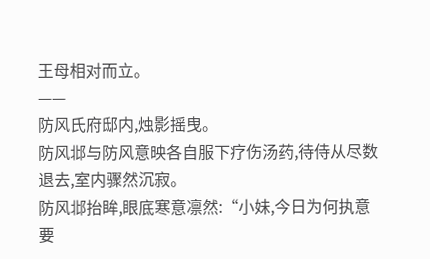王母相对而立。
——
防风氏府邸内,烛影摇曳。
防风邶与防风意映各自服下疗伤汤药,待侍从尽数退去,室内骤然沉寂。
防风邶抬眸,眼底寒意凛然:“小妹,今日为何执意要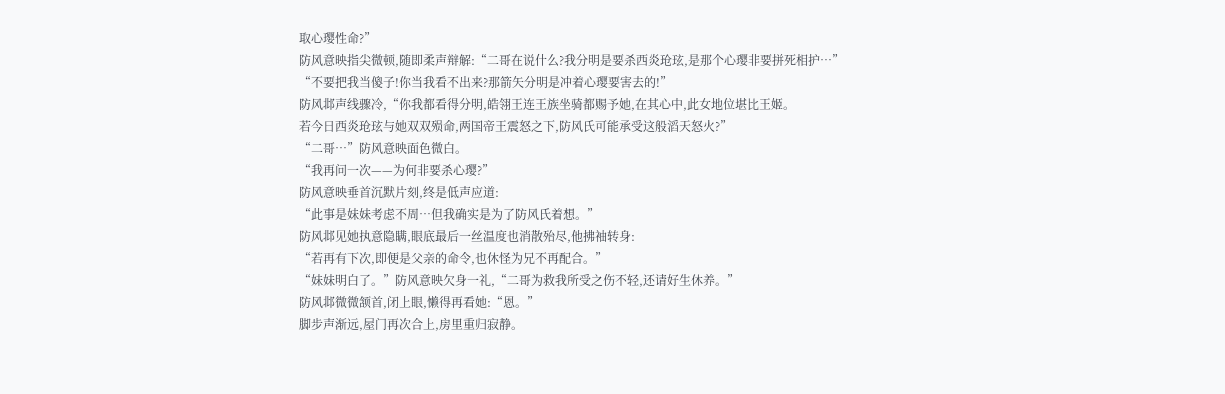取心璎性命?”
防风意映指尖微顿,随即柔声辩解:“二哥在说什么?我分明是要杀西炎玱玹,是那个心璎非要拼死相护…”
“不要把我当傻子!你当我看不出来?那箭矢分明是冲着心璎要害去的!”
防风邶声线骤冷,“你我都看得分明,皓翎王连王族坐骑都赐予她,在其心中,此女地位堪比王姬。
若今日西炎玱玹与她双双殒命,两国帝王震怒之下,防风氏可能承受这般滔天怒火?”
“二哥…”防风意映面色微白。
“我再问一次——为何非要杀心璎?”
防风意映垂首沉默片刻,终是低声应道:
“此事是妹妹考虑不周…但我确实是为了防风氏着想。”
防风邶见她执意隐瞒,眼底最后一丝温度也消散殆尽,他拂袖转身:
“若再有下次,即便是父亲的命令,也休怪为兄不再配合。”
“妹妹明白了。”防风意映欠身一礼,“二哥为救我所受之伤不轻,还请好生休养。”
防风邶微微颔首,闭上眼,懒得再看她:“恩。”
脚步声渐远,屋门再次合上,房里重归寂静。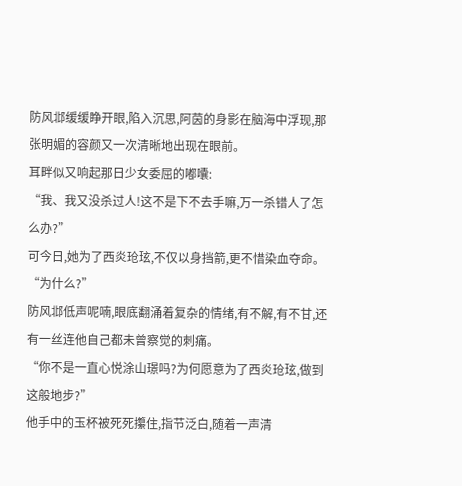防风邶缓缓睁开眼,陷入沉思,阿茵的身影在脑海中浮现,那张明媚的容颜又一次清晰地出现在眼前。
耳畔似又响起那日少女委屈的嘟囔:
“我、我又没杀过人!这不是下不去手嘛,万一杀错人了怎么办?”
可今日,她为了西炎玱玹,不仅以身挡箭,更不惜染血夺命。
“为什么?”
防风邶低声呢喃,眼底翻涌着复杂的情绪,有不解,有不甘,还有一丝连他自己都未曾察觉的刺痛。
“你不是一直心悦涂山璟吗?为何愿意为了西炎玱玹,做到这般地步?”
他手中的玉杯被死死攥住,指节泛白,随着一声清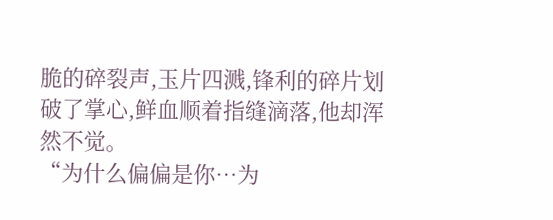脆的碎裂声,玉片四溅,锋利的碎片划破了掌心,鲜血顺着指缝滴落,他却浑然不觉。
“为什么偏偏是你…为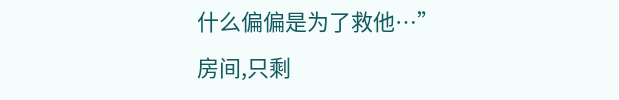什么偏偏是为了救他…”
房间,只剩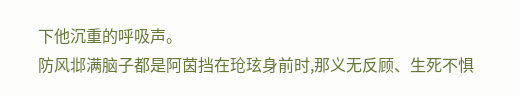下他沉重的呼吸声。
防风邶满脑子都是阿茵挡在玱玹身前时,那义无反顾、生死不惧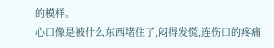的模样。
心口像是被什么东西堵住了,闷得发慌,连伤口的疼痛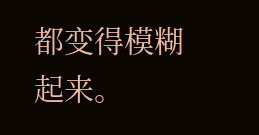都变得模糊起来。